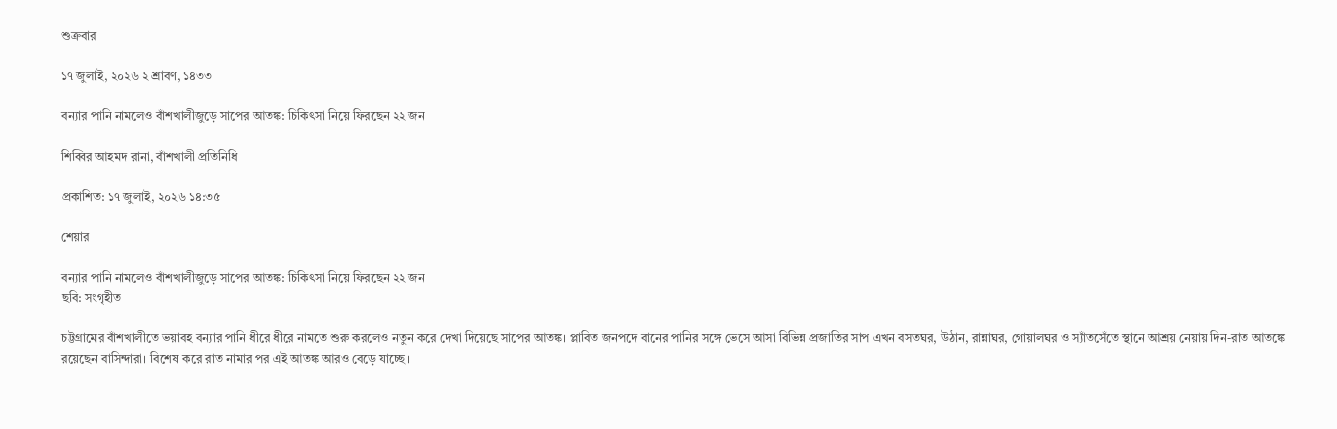শুক্রবার

১৭ জুলাই, ২০২৬ ২ শ্রাবণ, ১৪৩৩

বন্যার পানি নামলেও বাঁশখালীজুড়ে সাপের আতঙ্ক: চিকিৎসা নিয়ে ফিরছেন ২২ জন

শিব্বির আহমদ রানা, বাঁশখালী প্রতিনিধি

প্রকাশিত: ১৭ জুলাই, ২০২৬ ১৪:৩৫

শেয়ার

বন্যার পানি নামলেও বাঁশখালীজুড়ে সাপের আতঙ্ক: চিকিৎসা নিয়ে ফিরছেন ২২ জন
ছবি: সংগৃহীত

চট্টগ্রামের বাঁশখালীতে ভয়াবহ বন্যার পানি ধীরে ধীরে নামতে শুরু করলেও নতুন করে দেখা দিয়েছে সাপের আতঙ্ক। প্লাবিত জনপদে বানের পানির সঙ্গে ভেসে আসা বিভিন্ন প্রজাতির সাপ এখন বসতঘর, উঠান, রান্নাঘর, গোয়ালঘর ও স্যাঁতসেঁতে স্থানে আশ্রয় নেয়ায় দিন-রাত আতঙ্কে রয়েছেন বাসিন্দারা। বিশেষ করে রাত নামার পর এই আতঙ্ক আরও বেড়ে যাচ্ছে।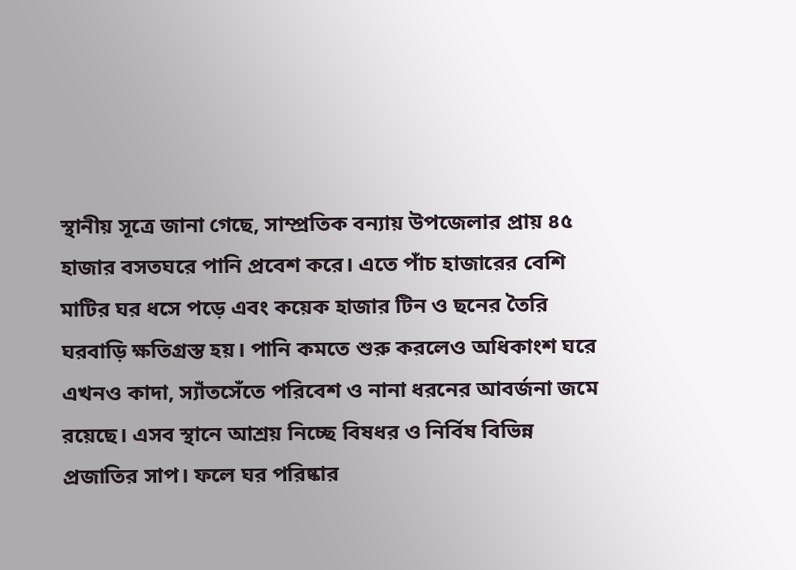স্থানীয় সূত্রে জানা গেছে, সাম্প্রতিক বন্যায় উপজেলার প্রায় ৪৫ হাজার বসতঘরে পানি প্রবেশ করে। এতে পাঁচ হাজারের বেশি মাটির ঘর ধসে পড়ে এবং কয়েক হাজার টিন ও ছনের তৈরি ঘরবাড়ি ক্ষতিগ্রস্ত হয়। পানি কমতে শুরু করলেও অধিকাংশ ঘরে এখনও কাদা, স্যাঁতসেঁতে পরিবেশ ও নানা ধরনের আবর্জনা জমে রয়েছে। এসব স্থানে আশ্রয় নিচ্ছে বিষধর ও নির্বিষ বিভিন্ন প্রজাতির সাপ। ফলে ঘর পরিষ্কার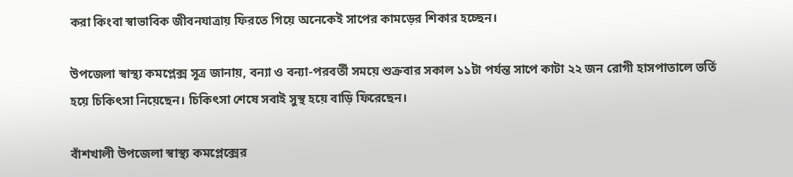করা কিংবা স্বাভাবিক জীবনযাত্রায় ফিরতে গিয়ে অনেকেই সাপের কামড়ের শিকার হচ্ছেন।

উপজেলা স্বাস্থ্য কমপ্লেক্স সূত্র জানায়, বন্যা ও বন্যা-পরবর্তী সময়ে শুক্রবার সকাল ১১টা পর্যন্ত সাপে কাটা ২২ জন রোগী হাসপাতালে ভর্তি হয়ে চিকিৎসা নিয়েছেন। চিকিৎসা শেষে সবাই সুস্থ হয়ে বাড়ি ফিরেছেন।

বাঁশখালী উপজেলা স্বাস্থ্য কমপ্লেক্সের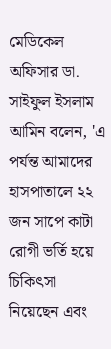মেডিকেল অফিসার ডা. সাইফুল ইসলাম আমিন বলেন, 'এ পর্যন্ত আমাদের হাসপাতালে ২২ জন সাপে কাটা রোগী ভর্তি হয়ে চিকিৎসা নিয়েছেন এবং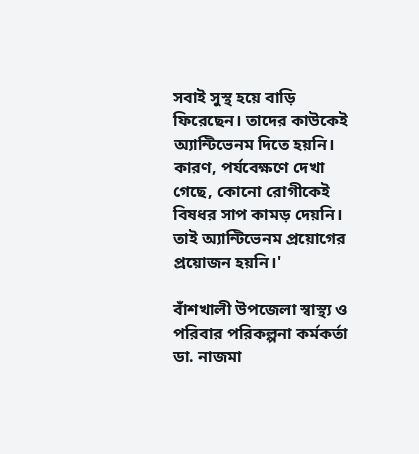সবাই সুস্থ হয়ে বাড়ি ফিরেছেন। তাদের কাউকেই অ্যান্টিভেনম দিতে হয়নি। কারণ, পর্যবেক্ষণে দেখা গেছে, কোনো রোগীকেই বিষধর সাপ কামড় দেয়নি। তাই অ্যান্টিভেনম প্রয়োগের প্রয়োজন হয়নি।'

বাঁশখালী উপজেলা স্বাস্থ্য ও পরিবার পরিকল্পনা কর্মকর্তা ডা. নাজমা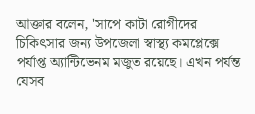আক্তার বলেন, 'সাপে কাটা রোগীদের চিকিৎসার জন্য উপজেলা স্বাস্থ্য কমপ্লেক্সে পর্যাপ্ত অ্যান্টিভেনম মজুত রয়েছে। এখন পর্যন্ত যেসব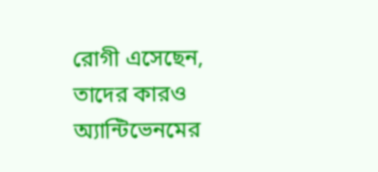রোগী এসেছেন, তাদের কারও অ্যান্টিভেনমের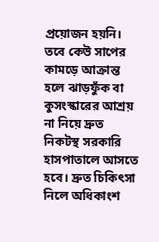প্রয়োজন হয়নি। তবে কেউ সাপের কামড়ে আক্রান্ত হলে ঝাড়ফুঁক বা কুসংস্কারের আশ্রয় না নিয়ে দ্রুত নিকটস্থ সরকারি হাসপাতালে আসতে হবে। দ্রুত চিকিৎসা নিলে অধিকাংশ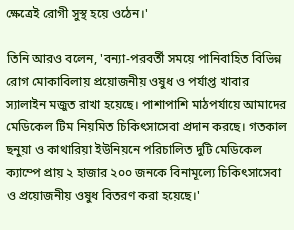ক্ষেত্রেই রোগী সুস্থ হয়ে ওঠেন।'

তিনি আরও বলেন, 'বন্যা-পরবর্তী সময়ে পানিবাহিত বিভিন্ন রোগ মোকাবিলায় প্রয়োজনীয় ওষুধ ও পর্যাপ্ত খাবার স্যালাইন মজুত রাখা হয়েছে। পাশাপাশি মাঠপর্যায়ে আমাদের মেডিকেল টিম নিয়মিত চিকিৎসাসেবা প্রদান করছে। গতকাল ছনুয়া ও কাথারিয়া ইউনিয়নে পরিচালিত দুটি মেডিকেল ক্যাম্পে প্রায় ২ হাজার ২০০ জনকে বিনামূল্যে চিকিৎসাসেবা ও প্রয়োজনীয় ওষুধ বিতরণ করা হয়েছে।'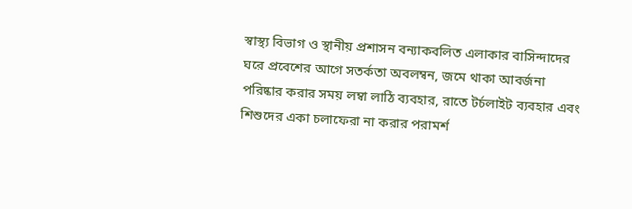স্বাস্থ্য বিভাগ ও স্থানীয় প্রশাসন বন্যাকবলিত এলাকার বাসিন্দাদের ঘরে প্রবেশের আগে সতর্কতা অবলম্বন, জমে থাকা আবর্জনা পরিষ্কার করার সময় লম্বা লাঠি ব্যবহার, রাতে টর্চলাইট ব্যবহার এবং শিশুদের একা চলাফেরা না করার পরামর্শ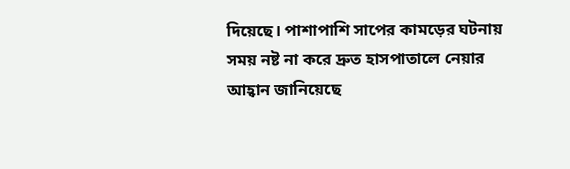দিয়েছে। পাশাপাশি সাপের কামড়ের ঘটনায় সময় নষ্ট না করে দ্রুত হাসপাতালে নেয়ার আহ্বান জানিয়েছে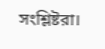সংশ্লিষ্টরা।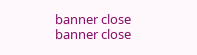banner close
banner close